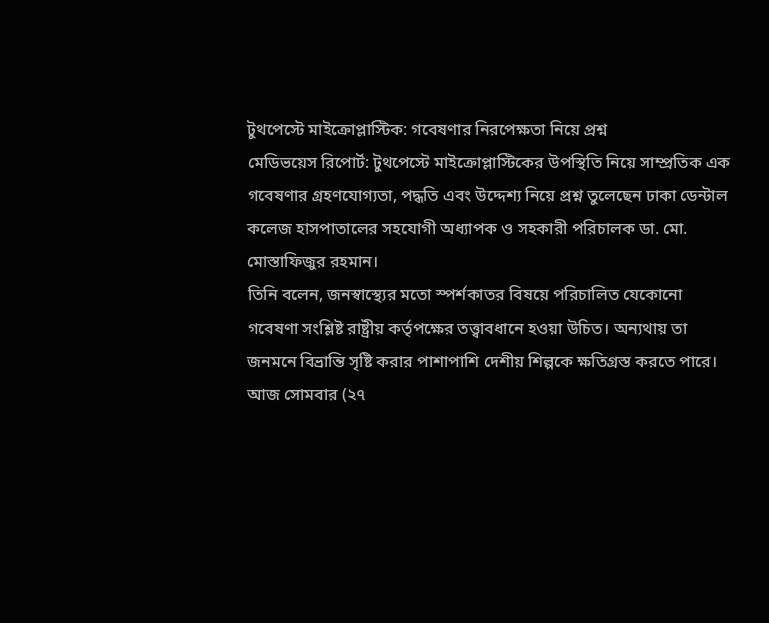টুথপেস্টে মাইক্রোপ্লাস্টিক: গবেষণার নিরপেক্ষতা নিয়ে প্রশ্ন
মেডিভয়েস রিপোর্ট: টুথপেস্টে মাইক্রোপ্লাস্টিকের উপস্থিতি নিয়ে সাম্প্রতিক এক গবেষণার গ্রহণযোগ্যতা, পদ্ধতি এবং উদ্দেশ্য নিয়ে প্রশ্ন তুলেছেন ঢাকা ডেন্টাল কলেজ হাসপাতালের সহযোগী অধ্যাপক ও সহকারী পরিচালক ডা. মো. মোস্তাফিজুর রহমান।
তিনি বলেন, জনস্বাস্থ্যের মতো স্পর্শকাতর বিষয়ে পরিচালিত যেকোনো গবেষণা সংশ্লিষ্ট রাষ্ট্রীয় কর্তৃপক্ষের তত্ত্বাবধানে হওয়া উচিত। অন্যথায় তা জনমনে বিভ্রান্তি সৃষ্টি করার পাশাপাশি দেশীয় শিল্পকে ক্ষতিগ্রস্ত করতে পারে।
আজ সোমবার (২৭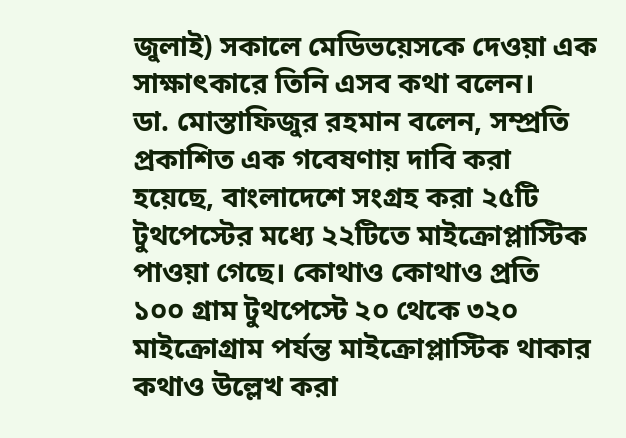জুলাই) সকালে মেডিভয়েসকে দেওয়া এক সাক্ষাৎকারে তিনি এসব কথা বলেন।
ডা. মোস্তাফিজুর রহমান বলেন, সম্প্রতি প্রকাশিত এক গবেষণায় দাবি করা হয়েছে, বাংলাদেশে সংগ্রহ করা ২৫টি টুথপেস্টের মধ্যে ২২টিতে মাইক্রোপ্লাস্টিক পাওয়া গেছে। কোথাও কোথাও প্রতি ১০০ গ্রাম টুথপেস্টে ২০ থেকে ৩২০ মাইক্রোগ্রাম পর্যন্ত মাইক্রোপ্লাস্টিক থাকার কথাও উল্লেখ করা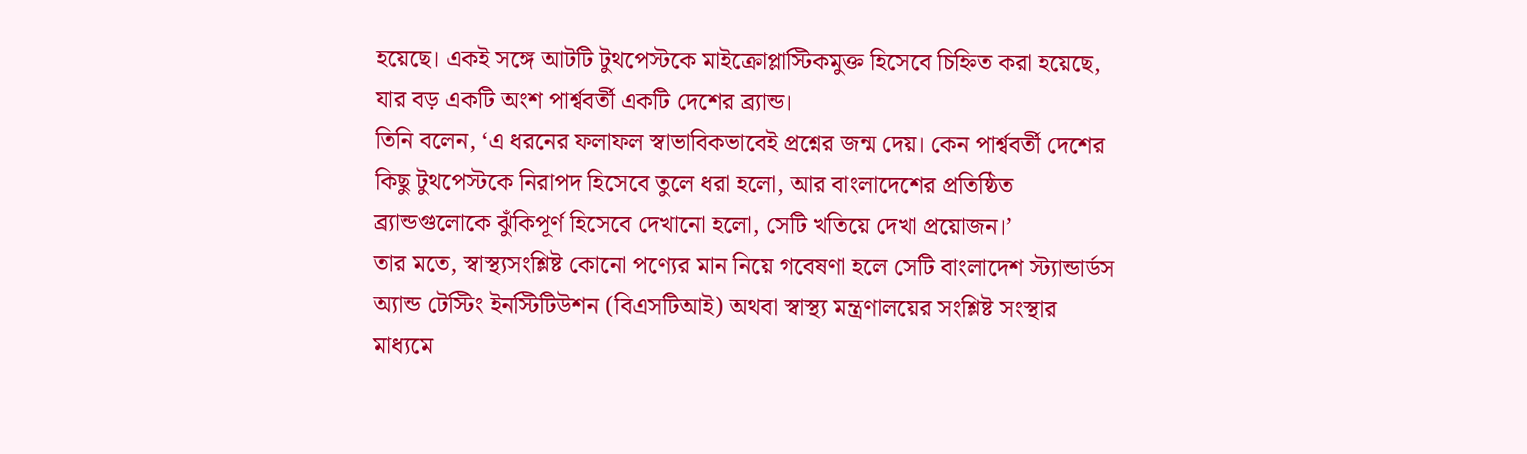হয়েছে। একই সঙ্গে আটটি টুথপেস্টকে মাইক্রোপ্লাস্টিকমুক্ত হিসেবে চিহ্নিত করা হয়েছে, যার বড় একটি অংশ পার্শ্ববর্তী একটি দেশের ব্র্যান্ড।
তিনি বলেন, ‘এ ধরনের ফলাফল স্বাভাবিকভাবেই প্রশ্নের জন্ম দেয়। কেন পার্শ্ববর্তী দেশের কিছু টুথপেস্টকে নিরাপদ হিসেবে তুলে ধরা হলো, আর বাংলাদেশের প্রতিষ্ঠিত ব্র্যান্ডগুলোকে ঝুঁকিপূর্ণ হিসেবে দেখানো হলো, সেটি খতিয়ে দেখা প্রয়োজন।’
তার মতে, স্বাস্থ্যসংশ্লিষ্ট কোনো পণ্যের মান নিয়ে গবেষণা হলে সেটি বাংলাদেশ স্ট্যান্ডার্ডস অ্যান্ড টেস্টিং ইনস্টিটিউশন (বিএসটিআই) অথবা স্বাস্থ্য মন্ত্রণালয়ের সংশ্লিষ্ট সংস্থার মাধ্যমে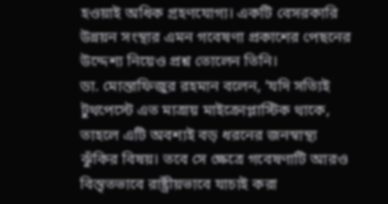হওয়াই অধিক গ্রহণযোগ্য। একটি বেসরকারি উন্নয়ন সংস্থার এমন গবেষণা প্রকাশের পেছনের উদ্দেশ্য নিয়েও প্রশ্ন তোলেন তিনি।
ডা. মোস্তাফিজুর রহমান বলেন, ‘যদি সত্যিই টুথপেস্টে এত মাত্রায় মাইক্রোপ্লাস্টিক থাকে, তাহলে এটি অবশ্যই বড় ধরনের জনস্বাস্থ্য ঝুঁকির বিষয়। তবে সে ক্ষেত্রে গবেষণাটি আরও বিস্তৃতভাবে রাষ্ট্রীয়ভাবে যাচাই করা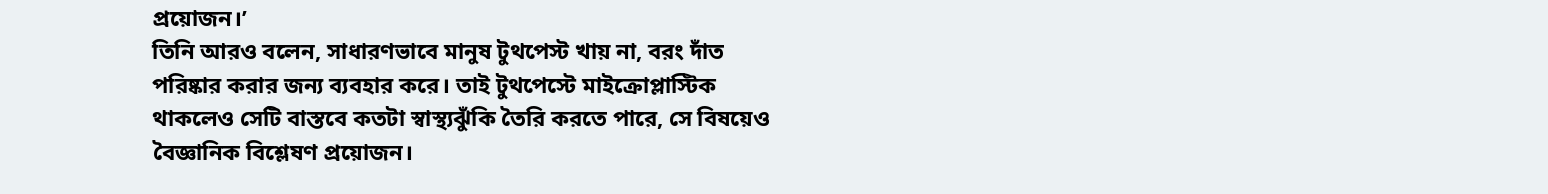প্রয়োজন।’
তিনি আরও বলেন, সাধারণভাবে মানুষ টুথপেস্ট খায় না, বরং দাঁত পরিষ্কার করার জন্য ব্যবহার করে। তাই টুথপেস্টে মাইক্রোপ্লাস্টিক থাকলেও সেটি বাস্তবে কতটা স্বাস্থ্যঝুঁকি তৈরি করতে পারে, সে বিষয়েও বৈজ্ঞানিক বিশ্লেষণ প্রয়োজন।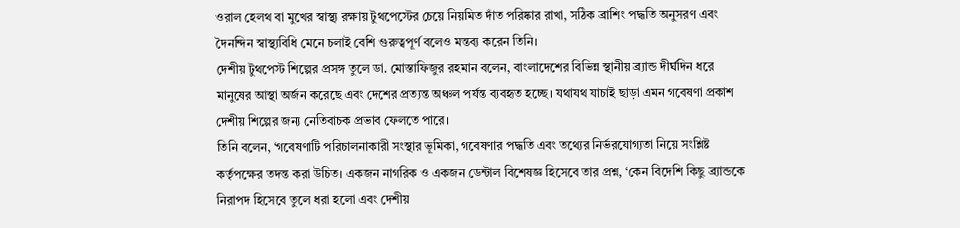ওরাল হেলথ বা মুখের স্বাস্থ্য রক্ষায় টুথপেস্টের চেয়ে নিয়মিত দাঁত পরিষ্কার রাখা, সঠিক ব্রাশিং পদ্ধতি অনুসরণ এবং দৈনন্দিন স্বাস্থ্যবিধি মেনে চলাই বেশি গুরুত্বপূর্ণ বলেও মন্তব্য করেন তিনি।
দেশীয় টুথপেস্ট শিল্পের প্রসঙ্গ তুলে ডা. মোস্তাফিজুর রহমান বলেন, বাংলাদেশের বিভিন্ন স্থানীয় ব্র্যান্ড দীর্ঘদিন ধরে মানুষের আস্থা অর্জন করেছে এবং দেশের প্রত্যন্ত অঞ্চল পর্যন্ত ব্যবহৃত হচ্ছে। যথাযথ যাচাই ছাড়া এমন গবেষণা প্রকাশ দেশীয় শিল্পের জন্য নেতিবাচক প্রভাব ফেলতে পারে।
তিনি বলেন, ‘গবেষণাটি পরিচালনাকারী সংস্থার ভূমিকা, গবেষণার পদ্ধতি এবং তথ্যের নির্ভরযোগ্যতা নিয়ে সংশ্লিষ্ট কর্তৃপক্ষের তদন্ত করা উচিত। একজন নাগরিক ও একজন ডেন্টাল বিশেষজ্ঞ হিসেবে তার প্রশ্ন, ‘কেন বিদেশি কিছু ব্র্যান্ডকে নিরাপদ হিসেবে তুলে ধরা হলো এবং দেশীয়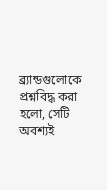ব্র্যান্ডগুলোকে প্রশ্নবিদ্ধ করা হলো, সেটি অবশ্যই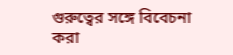গুরুত্বের সঙ্গে বিবেচনা করা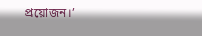প্রয়োজন।’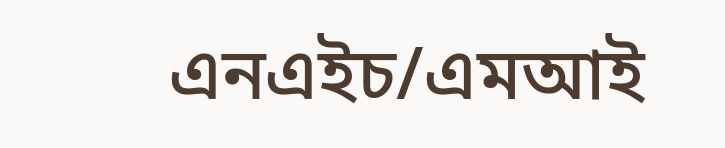এনএইচ/এমআই